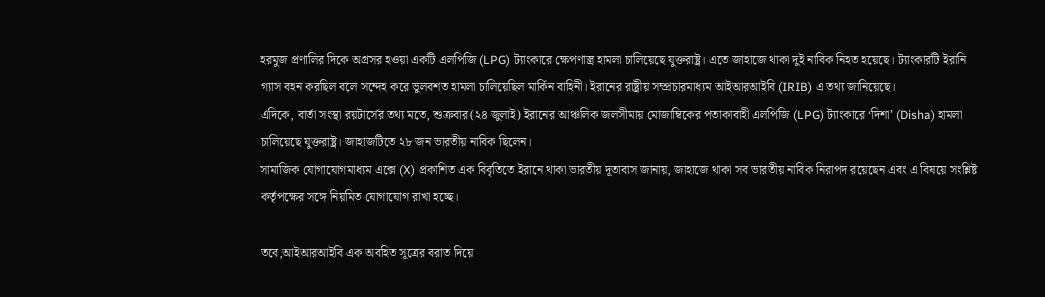হরমুজ প্রণালির দিকে অগ্রসর হওয়া একটি এলপিজি (LPG) ট্যাংকারে ক্ষেপণাস্ত্র হামলা চালিয়েছে যুক্তরাষ্ট্র। এতে জাহাজে থাকা দুই নাবিক নিহত হয়েছে। ট্যাংকারটি ইরানি গ্যাস বহন করছিল বলে সন্দেহ করে ভুলবশত হামলা চালিয়েছিল মার্কিন বাহিনী। ইরানের রাষ্ট্রীয় সম্প্রচারমাধ্যম আইআরআইবি (IRIB) এ তথ্য জানিয়েছে।
এদিকে, বার্তা সংস্থা রয়টার্সের তথ্য মতে, শুক্রবার(২৪ জুলাই) ইরানের আঞ্চলিক জলসীমায় মোজাম্বিকের পতাকাবাহী এলপিজি (LPG) ট্যাংকারে ‘দিশা’ (Disha) হামলা চালিয়েছে যুক্তরাষ্ট্র। জাহাজটিতে ২৮ জন ভারতীয় নাবিক ছিলেন।
সামাজিক যোগাযোগমাধ্যম এক্সে (X) প্রকাশিত এক বিবৃতিতে ইরানে থাকা ভারতীয় দূতাবাস জানায়, জাহাজে থাকা সব ভারতীয় নাবিক নিরাপদ রয়েছেন এবং এ বিষয়ে সংশ্লিষ্ট কর্তৃপক্ষের সঙ্গে নিয়মিত যোগাযোগ রাখা হচ্ছে।

তবে,আইআরআইবি এক অবহিত সূত্রের বরাত দিয়ে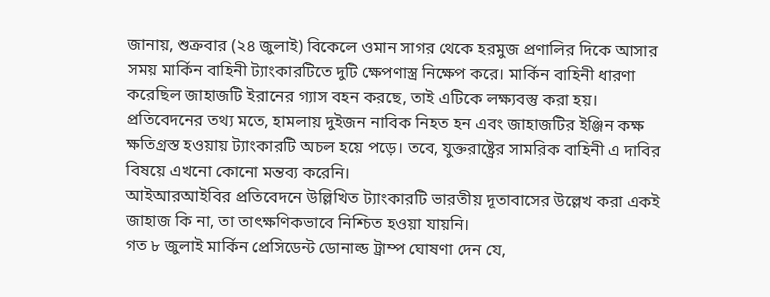জানায়, শুক্রবার (২৪ জুলাই) বিকেলে ওমান সাগর থেকে হরমুজ প্রণালির দিকে আসার সময় মার্কিন বাহিনী ট্যাংকারটিতে দুটি ক্ষেপণাস্ত্র নিক্ষেপ করে। মার্কিন বাহিনী ধারণা করেছিল জাহাজটি ইরানের গ্যাস বহন করছে, তাই এটিকে লক্ষ্যবস্তু করা হয়।
প্রতিবেদনের তথ্য মতে, হামলায় দুইজন নাবিক নিহত হন এবং জাহাজটির ইঞ্জিন কক্ষ ক্ষতিগ্রস্ত হওয়ায় ট্যাংকারটি অচল হয়ে পড়ে। তবে, যুক্তরাষ্ট্রের সামরিক বাহিনী এ দাবির বিষয়ে এখনো কোনো মন্তব্য করেনি।
আইআরআইবির প্রতিবেদনে উল্লিখিত ট্যাংকারটি ভারতীয় দূতাবাসের উল্লেখ করা একই জাহাজ কি না, তা তাৎক্ষণিকভাবে নিশ্চিত হওয়া যায়নি।
গত ৮ জুলাই মার্কিন প্রেসিডেন্ট ডোনাল্ড ট্রাম্প ঘোষণা দেন যে,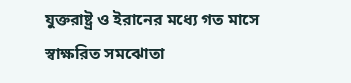যুক্তরাষ্ট্র ও ইরানের মধ্যে গত মাসে স্বাক্ষরিত সমঝোতা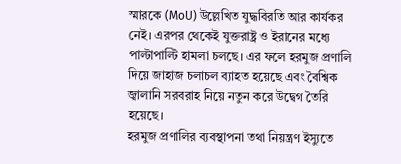স্মারকে (MoU) উল্লেখিত যুদ্ধবিরতি আর কার্যকর নেই। এরপর থেকেই যুক্তরাষ্ট্র ও ইরানের মধ্যে পাল্টাপাল্টি হামলা চলছে। এর ফলে হরমুজ প্রণালি দিয়ে জাহাজ চলাচল ব্যাহত হয়েছে এবং বৈশ্বিক জ্বালানি সরবরাহ নিয়ে নতুন করে উদ্বেগ তৈরি হয়েছে।
হরমুজ প্রণালির ব্যবস্থাপনা তথা নিয়ন্ত্রণ ইস্যুতে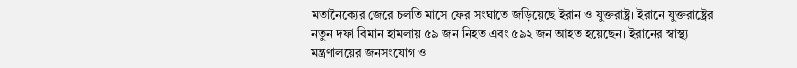মতানৈক্যের জেরে চলতি মাসে ফের সংঘাতে জড়িয়েছে ইরান ও যুক্তরাষ্ট্র। ইরানে যুক্তরাষ্ট্রের নতুন দফা বিমান হামলায় ৫৯ জন নিহত এবং ৫৯২ জন আহত হয়েছেন। ইরানের স্বাস্থ্য মন্ত্রণালয়ের জনসংযোগ ও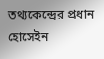তথ্যকেন্দ্রের প্রধান হোসেইন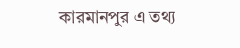কারমানপুর এ তথ্য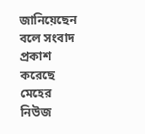জানিয়েছেন বলে সংবাদ প্রকাশ করেছে মেহের নিউজ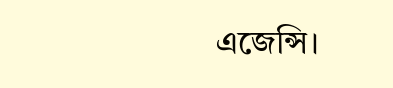এজেন্সি।